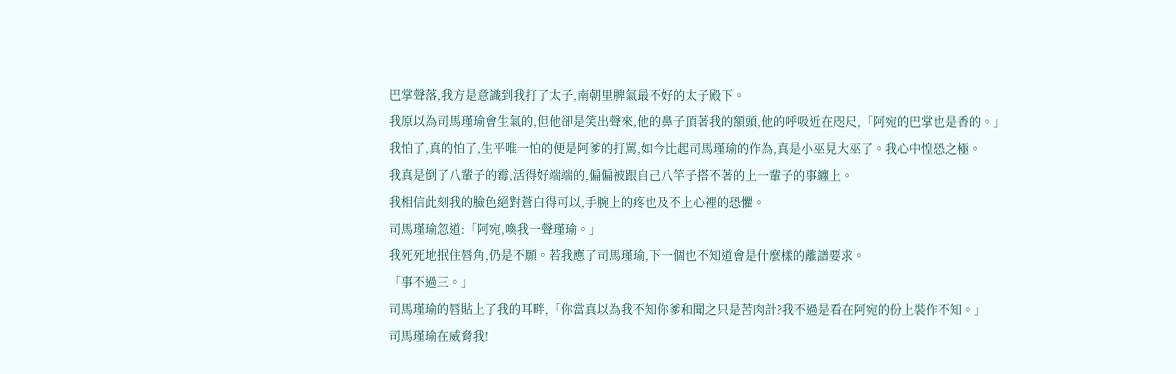巴掌聲落,我方是意識到我打了太子,南朝里脾氣最不好的太子殿下。
我原以為司馬瑾瑜會生氣的,但他卻是笑出聲來,他的鼻子頂著我的額頭,他的呼吸近在咫尺,「阿宛的巴掌也是香的。」
我怕了,真的怕了,生平唯一怕的便是阿爹的打罵,如今比起司馬瑾瑜的作為,真是小巫見大巫了。我心中惶恐之極。
我真是倒了八輩子的霉,活得好端端的,偏偏被跟自己八竿子搭不著的上一輩子的事纏上。
我相信此刻我的臉色絕對蒼白得可以,手腕上的疼也及不上心裡的恐懼。
司馬瑾瑜忽道:「阿宛,喚我一聲瑾瑜。」
我死死地抿住唇角,仍是不願。若我應了司馬瑾瑜,下一個也不知道會是什麼樣的離譜要求。
「事不過三。」
司馬瑾瑜的唇貼上了我的耳畔,「你當真以為我不知你爹和聞之只是苦肉計?我不過是看在阿宛的份上裝作不知。」
司馬瑾瑜在威脅我!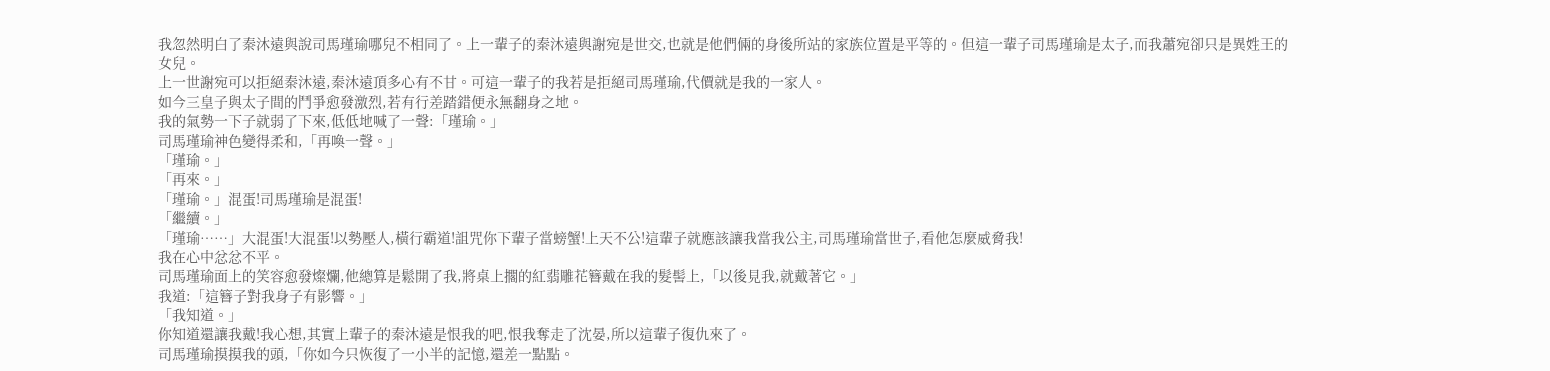我忽然明白了秦沐遠與說司馬瑾瑜哪兒不相同了。上一輩子的秦沐遠與謝宛是世交,也就是他們倆的身後所站的家族位置是平等的。但這一輩子司馬瑾瑜是太子,而我蕭宛卻只是異姓王的女兒。
上一世謝宛可以拒絕秦沐遠,秦沐遠頂多心有不甘。可這一輩子的我若是拒絕司馬瑾瑜,代價就是我的一家人。
如今三皇子與太子間的鬥爭愈發激烈,若有行差踏錯便永無翻身之地。
我的氣勢一下子就弱了下來,低低地喊了一聲:「瑾瑜。」
司馬瑾瑜神色變得柔和,「再喚一聲。」
「瑾瑜。」
「再來。」
「瑾瑜。」混蛋!司馬瑾瑜是混蛋!
「繼續。」
「瑾瑜……」大混蛋!大混蛋!以勢壓人,橫行霸道!詛咒你下輩子當螃蟹!上天不公!這輩子就應該讓我當我公主,司馬瑾瑜當世子,看他怎麼威脅我!
我在心中忿忿不平。
司馬瑾瑜面上的笑容愈發燦爛,他總算是鬆開了我,將桌上擱的紅翡雕花簪戴在我的髮髻上,「以後見我,就戴著它。」
我道:「這簪子對我身子有影響。」
「我知道。」
你知道還讓我戴!我心想,其實上輩子的秦沐遠是恨我的吧,恨我奪走了沈晏,所以這輩子復仇來了。
司馬瑾瑜摸摸我的頭,「你如今只恢復了一小半的記憶,還差一點點。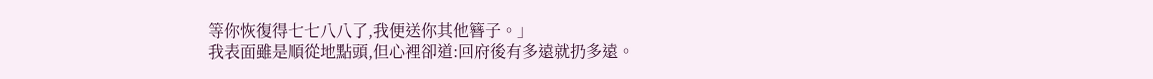等你恢復得七七八八了,我便送你其他簪子。」
我表面雖是順從地點頭,但心裡卻道:回府後有多遠就扔多遠。